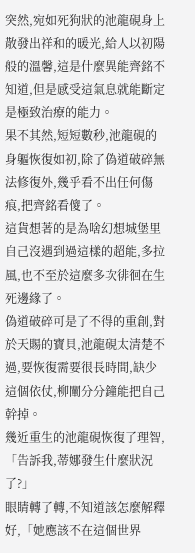突然,宛如死狗狀的池龍硯身上散發出祥和的暖光,給人以初陽般的溫馨,這是什麼異能齊銘不知道,但是感受這氣息就能斷定是極致治療的能力。
果不其然,短短數秒,池龍硯的身軀恢復如初,除了偽道破碎無法修復外,幾乎看不出任何傷痕,把齊銘看傻了。
這貨想著的是為啥幻想城堡里自己沒遇到過這樣的超能,多拉風,也不至於這麼多次徘徊在生死邊緣了。
偽道破碎可是了不得的重創,對於天賜的寶貝,池龍硯太清楚不過,要恢復需要很長時間,缺少這個依仗,柳闡分分鐘能把自己幹掉。
幾近重生的池龍硯恢復了理智,「告訴我,蒂娜發生什麼狀況了?」
眼睛轉了轉,不知道該怎麼解釋好,「她應該不在這個世界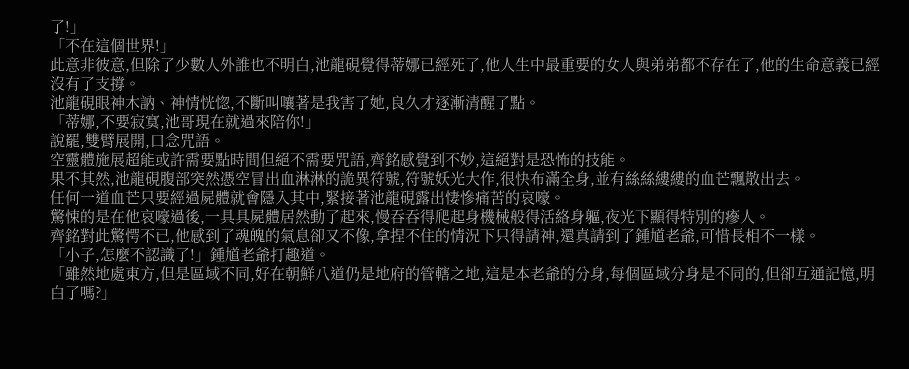了!」
「不在這個世界!」
此意非彼意,但除了少數人外誰也不明白,池龍硯覺得蒂娜已經死了,他人生中最重要的女人與弟弟都不存在了,他的生命意義已經沒有了支撐。
池龍硯眼神木訥、神情恍惚,不斷叫嚷著是我害了她,良久才逐漸清醒了點。
「蒂娜,不要寂寞,池哥現在就過來陪你!」
說罷,雙臂展開,口念咒語。
空靈體施展超能或許需要點時間但絕不需要咒語,齊銘感覺到不妙,這絕對是恐怖的技能。
果不其然,池龍硯腹部突然憑空冒出血淋淋的詭異符號,符號妖光大作,很快布滿全身,並有絲絲縷縷的血芒飄散出去。
任何一道血芒只要經過屍體就會隱入其中,緊接著池龍硯露出悽慘痛苦的哀嚎。
驚悚的是在他哀嚎過後,一具具屍體居然動了起來,慢吞吞得爬起身機械般得活絡身軀,夜光下顯得特別的瘮人。
齊銘對此驚愕不已,他感到了魂魄的氣息卻又不像,拿捏不住的情況下只得請神,還真請到了鍾馗老爺,可惜長相不一樣。
「小子,怎麼不認識了!」鍾馗老爺打趣道。
「雖然地處東方,但是區域不同,好在朝鮮八道仍是地府的管轄之地,這是本老爺的分身,每個區域分身是不同的,但卻互通記憶,明白了嗎?」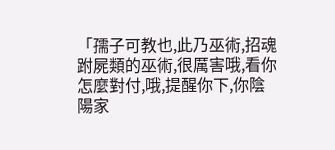「孺子可教也,此乃巫術,招魂跗屍類的巫術,很厲害哦,看你怎麼對付,哦,提醒你下,你陰陽家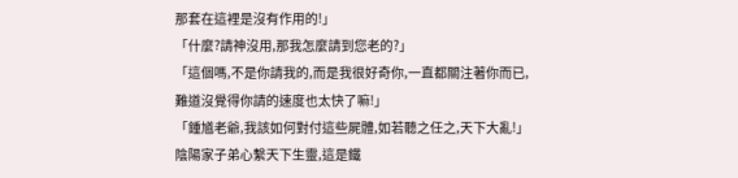那套在這裡是沒有作用的!」
「什麼?請神沒用,那我怎麼請到您老的?」
「這個嗎,不是你請我的,而是我很好奇你,一直都關注著你而已,難道沒覺得你請的速度也太快了嘛!」
「鍾馗老爺,我該如何對付這些屍體,如若聽之任之,天下大亂!」陰陽家子弟心繫天下生靈,這是鐵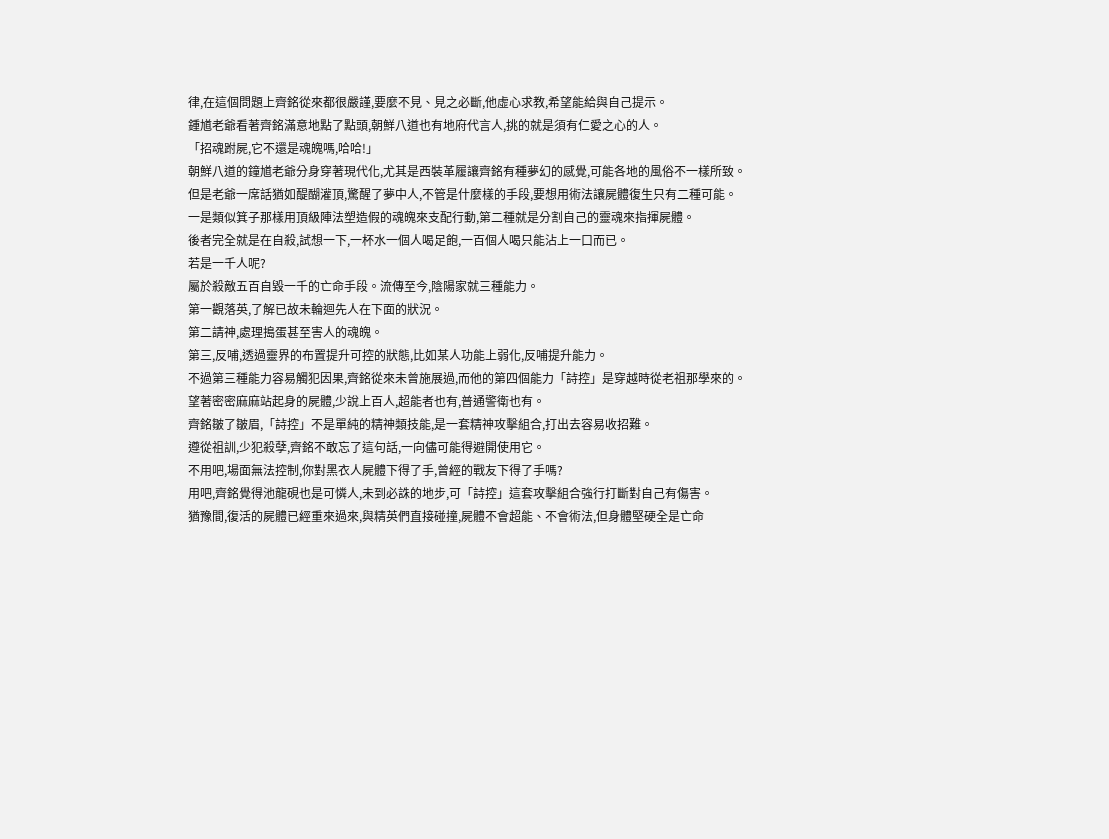律,在這個問題上齊銘從來都很嚴謹,要麼不見、見之必斷,他虛心求教,希望能給與自己提示。
鍾馗老爺看著齊銘滿意地點了點頭,朝鮮八道也有地府代言人,挑的就是須有仁愛之心的人。
「招魂跗屍,它不還是魂魄嗎,哈哈!」
朝鮮八道的鐘馗老爺分身穿著現代化,尤其是西裝革履讓齊銘有種夢幻的感覺,可能各地的風俗不一樣所致。
但是老爺一席話猶如醍醐灌頂,驚醒了夢中人,不管是什麼樣的手段,要想用術法讓屍體復生只有二種可能。
一是類似箕子那樣用頂級陣法塑造假的魂魄來支配行動,第二種就是分割自己的靈魂來指揮屍體。
後者完全就是在自殺,試想一下,一杯水一個人喝足飽,一百個人喝只能沾上一口而已。
若是一千人呢?
屬於殺敵五百自毀一千的亡命手段。流傳至今,陰陽家就三種能力。
第一觀落英,了解已故未輪迴先人在下面的狀況。
第二請神,處理搗蛋甚至害人的魂魄。
第三,反哺,透過靈界的布置提升可控的狀態,比如某人功能上弱化,反哺提升能力。
不過第三種能力容易觸犯因果,齊銘從來未曾施展過,而他的第四個能力「詩控」是穿越時從老祖那學來的。
望著密密麻麻站起身的屍體,少說上百人,超能者也有,普通警衛也有。
齊銘皺了皺眉,「詩控」不是單純的精神類技能,是一套精神攻擊組合,打出去容易收招難。
遵從祖訓,少犯殺孽,齊銘不敢忘了這句話,一向儘可能得避開使用它。
不用吧,場面無法控制,你對黑衣人屍體下得了手,曾經的戰友下得了手嗎?
用吧,齊銘覺得池龍硯也是可憐人,未到必誅的地步,可「詩控」這套攻擊組合強行打斷對自己有傷害。
猶豫間,復活的屍體已經重來過來,與精英們直接碰撞,屍體不會超能、不會術法,但身體堅硬全是亡命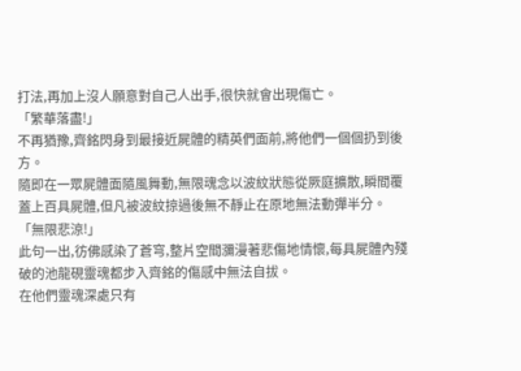打法,再加上沒人願意對自己人出手,很快就會出現傷亡。
「繁華落盡!」
不再猶豫,齊銘閃身到最接近屍體的精英們面前,將他們一個個扔到後方。
隨即在一眾屍體面隨風舞動,無限魂念以波紋狀態從厥庭擴散,瞬間覆蓋上百具屍體,但凡被波紋掠過後無不靜止在原地無法動彈半分。
「無限悲涼!」
此句一出,彷佛感染了蒼穹,整片空間瀰漫著悲傷地情懷,每具屍體內殘破的池龍硯靈魂都步入齊銘的傷感中無法自拔。
在他們靈魂深處只有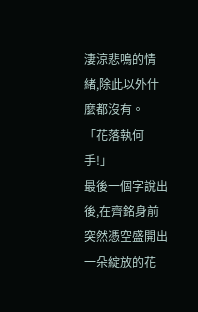淒涼悲鳴的情緒,除此以外什麼都沒有。
「花落執何手!」
最後一個字說出後,在齊銘身前突然憑空盛開出一朵綻放的花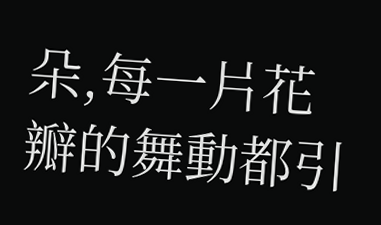朵,每一片花瓣的舞動都引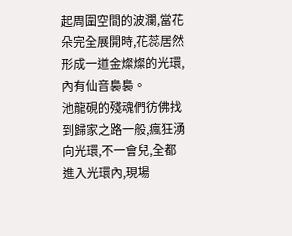起周圍空間的波瀾,當花朵完全展開時,花蕊居然形成一道金燦燦的光環,內有仙音裊裊。
池龍硯的殘魂們彷佛找到歸家之路一般,瘋狂湧向光環,不一會兒,全都進入光環內,現場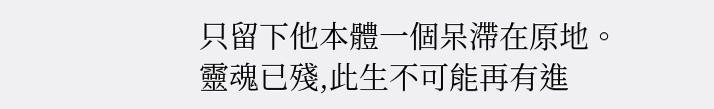只留下他本體一個呆滯在原地。
靈魂已殘,此生不可能再有進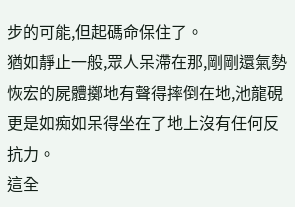步的可能,但起碼命保住了。
猶如靜止一般,眾人呆滯在那,剛剛還氣勢恢宏的屍體擲地有聲得摔倒在地,池龍硯更是如痴如呆得坐在了地上沒有任何反抗力。
這全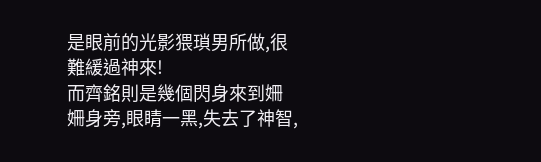是眼前的光影猥瑣男所做,很難緩過神來!
而齊銘則是幾個閃身來到姍姍身旁,眼睛一黑,失去了神智,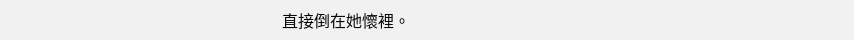直接倒在她懷裡。